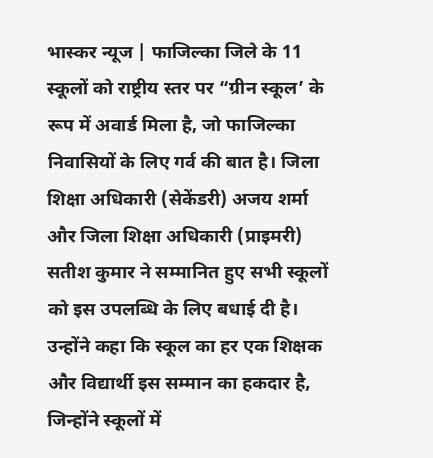भास्कर न्यूज | फाजिल्का जिले के 11 स्कूलों को राष्ट्रीय स्तर पर “ग्रीन स्कूल’ के रूप में अवार्ड मिला है, जो फाजिल्का निवासियों के लिए गर्व की बात है। जिला शिक्षा अधिकारी (सेकेंडरी) अजय शर्मा और जिला शिक्षा अधिकारी (प्राइमरी) सतीश कुमार ने सम्मानित हुए सभी स्कूलों को इस उपलब्धि के लिए बधाई दी है। उन्होंने कहा कि स्कूल का हर एक शिक्षक और विद्यार्थी इस सम्मान का हकदार है, जिन्होंने स्कूलों में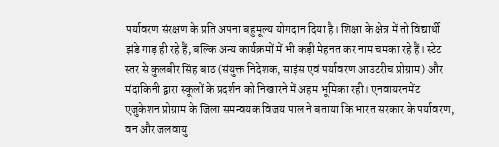पर्यावरण संरक्षण के प्रति अपना बहुमूल्य योगदान दिया है। शिक्षा के क्षेत्र में तो विद्यार्थी झंडे गाड़ ही रहे हैं, बल्कि अन्य कार्यक्रमों में भी कड़ी मेहनत कर नाम चमका रहे हैं। स्टेट स्तर से कुलबीर सिंह बाठ (संयुक्त निदेशक, साइंस एवं पर्यावरण आउटरीच प्रोग्राम) और मंदाकिनी द्वारा स्कूलों के प्रदर्शन को निखारने में अहम भूमिका रही। एनवायरनमेंट एजुकेशन प्रोग्राम के जिला समन्वयक विजय पाल ने बताया कि भारत सरकार के पर्यावरण, वन और जलवायु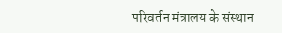परिवर्तन मंत्रालय के संस्थान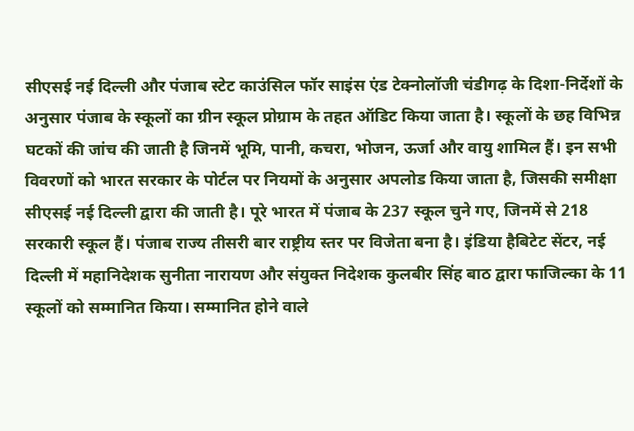सीएसई नई दिल्ली और पंजाब स्टेट काउंसिल फॉर साइंस एंड टेक्नोलॉजी चंडीगढ़ के दिशा-निर्देशों के अनुसार पंजाब के स्कूलों का ग्रीन स्कूल प्रोग्राम के तहत ऑडिट किया जाता है। स्कूलों के छह विभिन्न घटकों की जांच की जाती है जिनमें भूमि, पानी, कचरा, भोजन, ऊर्जा और वायु शामिल हैं। इन सभी विवरणों को भारत सरकार के पोर्टल पर नियमों के अनुसार अपलोड किया जाता है, जिसकी समीक्षा सीएसई नई दिल्ली द्वारा की जाती है। पूरे भारत में पंजाब के 237 स्कूल चुने गए, जिनमें से 218 सरकारी स्कूल हैं। पंजाब राज्य तीसरी बार राष्ट्रीय स्तर पर विजेता बना है। इंडिया हैबिटेट सेंटर, नई दिल्ली में महानिदेशक सुनीता नारायण और संयुक्त निदेशक कुलबीर सिंह बाठ द्वारा फाजिल्का के 11 स्कूलों को सम्मानित किया। सम्मानित होने वाले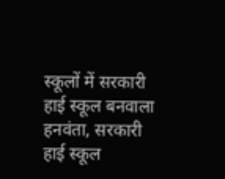स्कूलों में सरकारी हाई स्कूल बनवाला हनवंता, सरकारी हाई स्कूल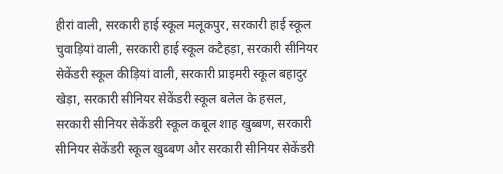हीरां वाली, सरकारी हाई स्कूल मलूकपुर, सरकारी हाई स्कूल चुवाड़ियां वाली, सरकारी हाई स्कूल कटैहड़ा, सरकारी सीनियर सेकेंडरी स्कूल कीड़ियां वाली, सरकारी प्राइमरी स्कूल बहादुर खेड़ा, सरकारी सीनियर सेकेंडरी स्कूल बलेल के हसल, सरकारी सीनियर सेकेंडरी स्कूल कबूल शाह खुब्बण, सरकारी सीनियर सेकेंडरी स्कूल खुब्बण और सरकारी सीनियर सेकेंडरी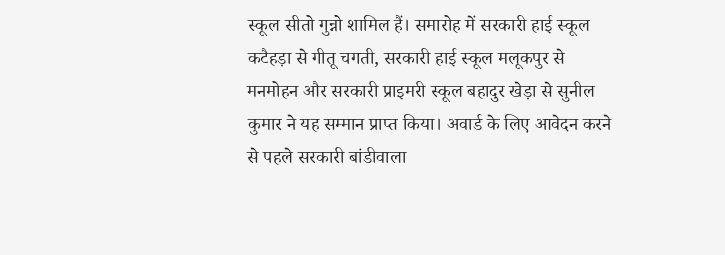स्कूल सीतो गुन्नो शामिल हैं। समारोह में सरकारी हाई स्कूल कटैहड़ा से गीतू चगती, सरकारी हाई स्कूल मलूकपुर से मनमोहन और सरकारी प्राइमरी स्कूल बहादुर खेड़ा से सुनील कुमार ने यह सम्मान प्राप्त किया। अवार्ड के लिए आवेदन करने से पहले सरकारी बांडीवाला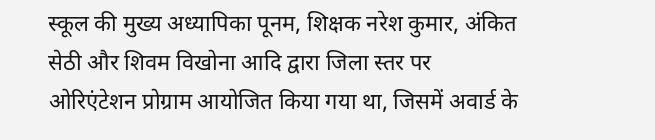स्कूल की मुख्य अध्यापिका पूनम, शिक्षक नरेश कुमार, अंकित सेठी और शिवम विखोना आदि द्वारा जिला स्तर पर ओरिएंटेशन प्रोग्राम आयोजित किया गया था, जिसमें अवार्ड के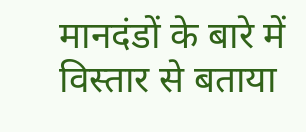मानदंडों के बारे में विस्तार से बताया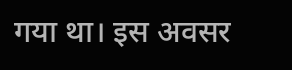गया था। इस अवसर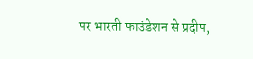पर भारती फाउंडेशन से प्रदीप,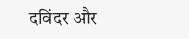दविंदर और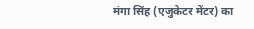मंगा सिंह (एजुकेटर मेंटर) का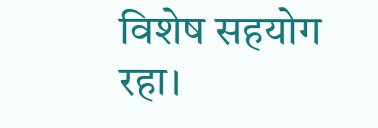विशेष सहयोग रहा।